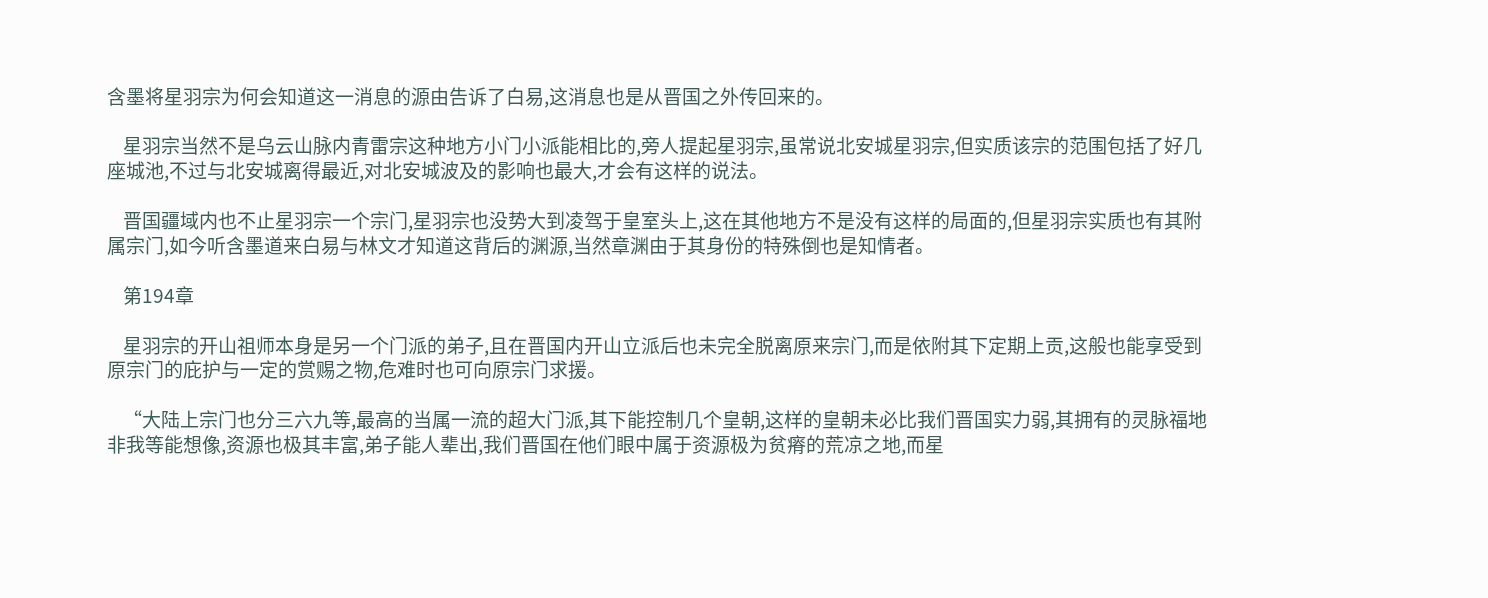含墨将星羽宗为何会知道这一消息的源由告诉了白易,这消息也是从晋国之外传回来的。

    星羽宗当然不是乌云山脉内青雷宗这种地方小门小派能相比的,旁人提起星羽宗,虽常说北安城星羽宗,但实质该宗的范围包括了好几座城池,不过与北安城离得最近,对北安城波及的影响也最大,才会有这样的说法。

    晋国疆域内也不止星羽宗一个宗门,星羽宗也没势大到凌驾于皇室头上,这在其他地方不是没有这样的局面的,但星羽宗实质也有其附属宗门,如今听含墨道来白易与林文才知道这背后的渊源,当然章渊由于其身份的特殊倒也是知情者。

    第194章

    星羽宗的开山祖师本身是另一个门派的弟子,且在晋国内开山立派后也未完全脱离原来宗门,而是依附其下定期上贡,这般也能享受到原宗门的庇护与一定的赏赐之物,危难时也可向原宗门求援。

    “大陆上宗门也分三六九等,最高的当属一流的超大门派,其下能控制几个皇朝,这样的皇朝未必比我们晋国实力弱,其拥有的灵脉福地非我等能想像,资源也极其丰富,弟子能人辈出,我们晋国在他们眼中属于资源极为贫瘠的荒凉之地,而星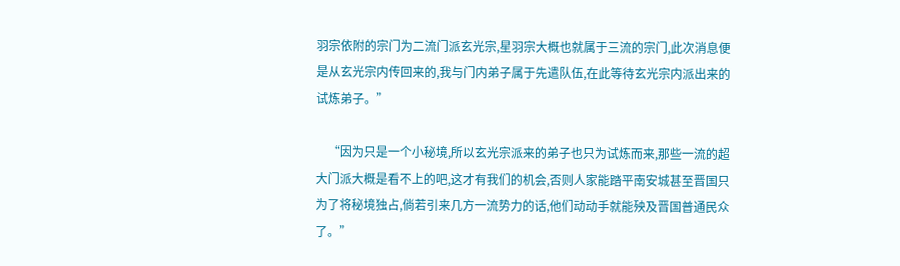羽宗依附的宗门为二流门派玄光宗,星羽宗大概也就属于三流的宗门,此次消息便是从玄光宗内传回来的,我与门内弟子属于先遣队伍,在此等待玄光宗内派出来的试炼弟子。”

    “因为只是一个小秘境,所以玄光宗派来的弟子也只为试炼而来,那些一流的超大门派大概是看不上的吧,这才有我们的机会,否则人家能踏平南安城甚至晋国只为了将秘境独占,倘若引来几方一流势力的话,他们动动手就能殃及晋国普通民众了。”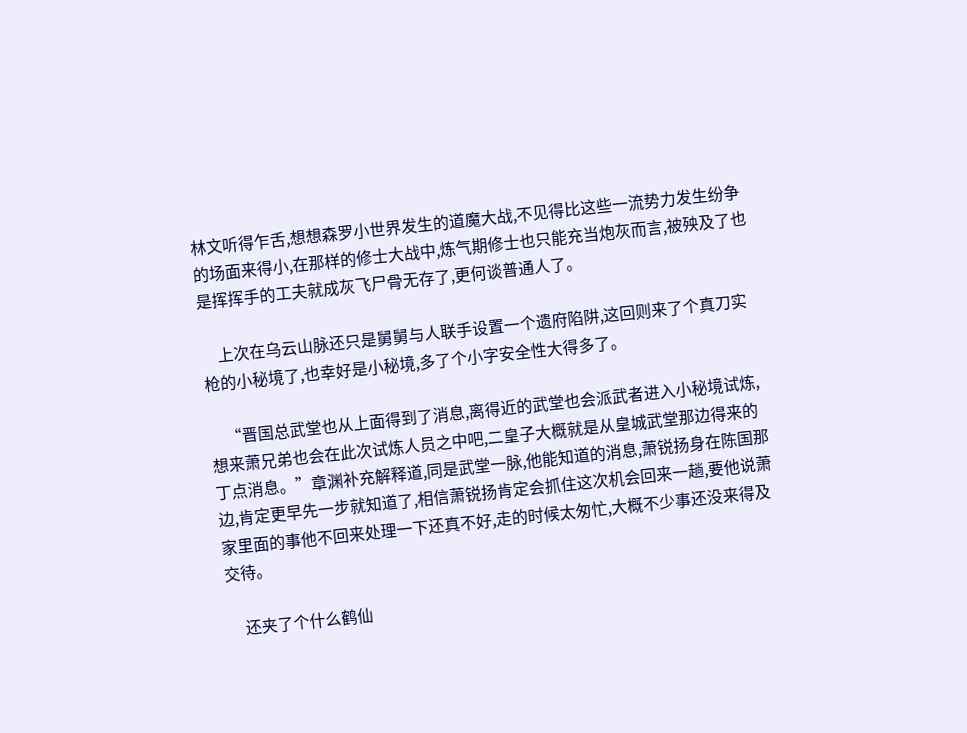林文听得乍舌,想想森罗小世界发生的道魔大战,不见得比这些一流势力发生纷争的场面来得小,在那样的修士大战中,炼气期修士也只能充当炮灰而言,被殃及了也是挥挥手的工夫就成灰飞尸骨无存了,更何谈普通人了。

    上次在乌云山脉还只是舅舅与人联手设置一个遗府陷阱,这回则来了个真刀实枪的小秘境了,也幸好是小秘境,多了个小字安全性大得多了。

    “晋国总武堂也从上面得到了消息,离得近的武堂也会派武者进入小秘境试炼,想来萧兄弟也会在此次试炼人员之中吧,二皇子大概就是从皇城武堂那边得来的丁点消息。”章渊补充解释道,同是武堂一脉,他能知道的消息,萧锐扬身在陈国那边,肯定更早先一步就知道了,相信萧锐扬肯定会抓住这次机会回来一趟,要他说萧家里面的事他不回来处理一下还真不好,走的时候太匆忙,大概不少事还没来得及交待。

    还夹了个什么鹤仙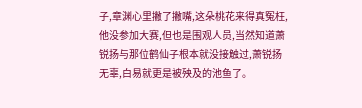子,章渊心里撇了撇嘴,这朵桃花来得真冤枉,他没参加大赛,但也是围观人员,当然知道萧锐扬与那位鹤仙子根本就没接触过,萧锐扬无辜,白易就更是被殃及的池鱼了。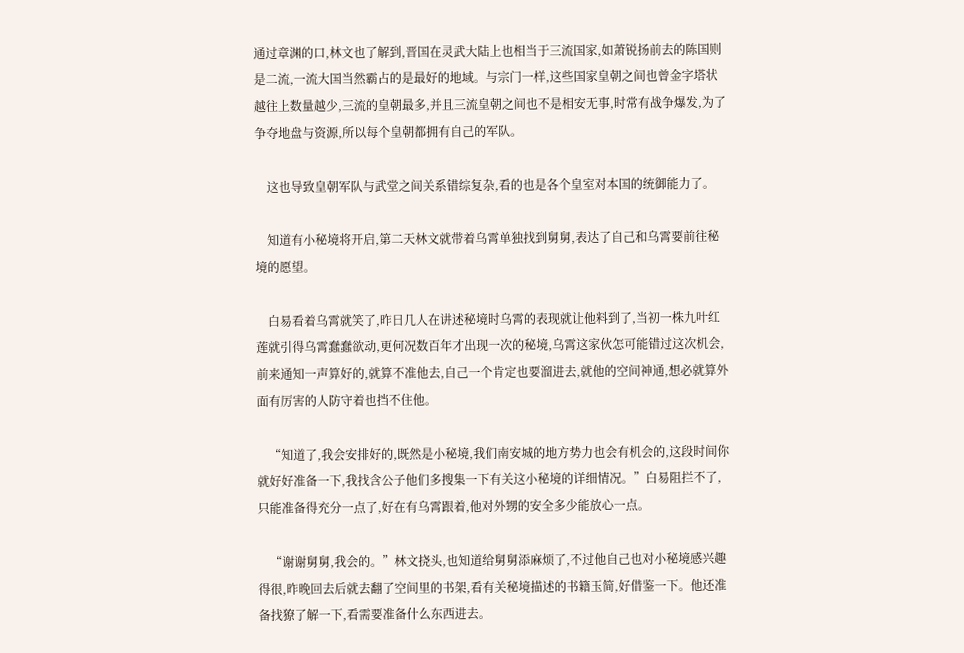通过章渊的口,林文也了解到,晋国在灵武大陆上也相当于三流国家,如萧锐扬前去的陈国则是二流,一流大国当然霸占的是最好的地域。与宗门一样,这些国家皇朝之间也曾金字塔状越往上数量越少,三流的皇朝最多,并且三流皇朝之间也不是相安无事,时常有战争爆发,为了争夺地盘与资源,所以每个皇朝都拥有自己的军队。

    这也导致皇朝军队与武堂之间关系错综复杂,看的也是各个皇室对本国的统御能力了。

    知道有小秘境将开启,第二天林文就带着乌霄单独找到舅舅,表达了自己和乌霄要前往秘境的愿望。

    白易看着乌霄就笑了,昨日几人在讲述秘境时乌霄的表现就让他料到了,当初一株九叶红莲就引得乌霄蠢蠢欲动,更何况数百年才出现一次的秘境,乌霄这家伙怎可能错过这次机会,前来通知一声算好的,就算不准他去,自己一个肯定也要溜进去,就他的空间神通,想必就算外面有厉害的人防守着也挡不住他。

    “知道了,我会安排好的,既然是小秘境,我们南安城的地方势力也会有机会的,这段时间你就好好准备一下,我找含公子他们多搜集一下有关这小秘境的详细情况。”白易阻拦不了,只能准备得充分一点了,好在有乌霄跟着,他对外甥的安全多少能放心一点。

    “谢谢舅舅,我会的。”林文挠头,也知道给舅舅添麻烦了,不过他自己也对小秘境感兴趣得很,昨晚回去后就去翻了空间里的书架,看有关秘境描述的书籍玉简,好借鉴一下。他还准备找獠了解一下,看需要准备什么东西进去。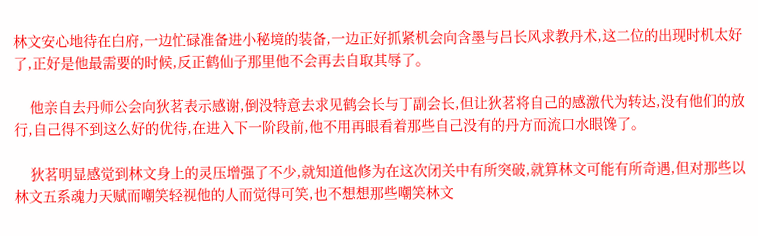林文安心地待在白府,一边忙碌准备进小秘境的装备,一边正好抓紧机会向含墨与吕长风求教丹术,这二位的出现时机太好了,正好是他最需要的时候,反正鹤仙子那里他不会再去自取其辱了。

    他亲自去丹师公会向狄茗表示感谢,倒没特意去求见鹤会长与丁副会长,但让狄茗将自己的感激代为转达,没有他们的放行,自己得不到这么好的优待,在进入下一阶段前,他不用再眼看着那些自己没有的丹方而流口水眼馋了。

    狄茗明显感觉到林文身上的灵压增强了不少,就知道他修为在这次闭关中有所突破,就算林文可能有所奇遇,但对那些以林文五系魂力天赋而嘲笑轻视他的人而觉得可笑,也不想想那些嘲笑林文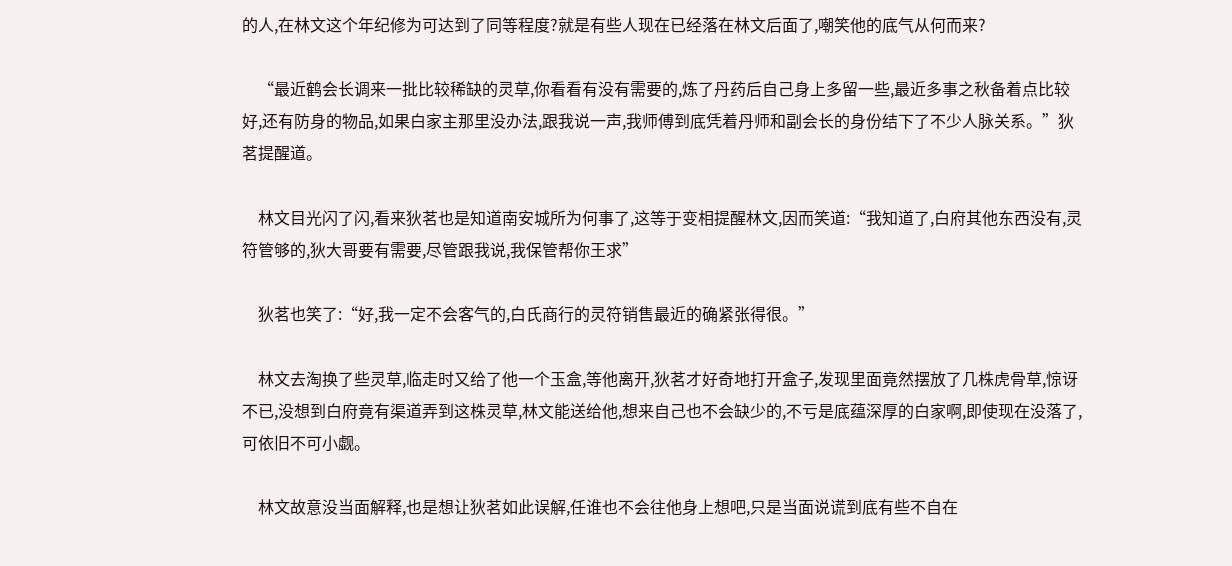的人,在林文这个年纪修为可达到了同等程度?就是有些人现在已经落在林文后面了,嘲笑他的底气从何而来?

    “最近鹤会长调来一批比较稀缺的灵草,你看看有没有需要的,炼了丹药后自己身上多留一些,最近多事之秋备着点比较好,还有防身的物品,如果白家主那里没办法,跟我说一声,我师傅到底凭着丹师和副会长的身份结下了不少人脉关系。”狄茗提醒道。

    林文目光闪了闪,看来狄茗也是知道南安城所为何事了,这等于变相提醒林文,因而笑道:“我知道了,白府其他东西没有,灵符管够的,狄大哥要有需要,尽管跟我说,我保管帮你王求”

    狄茗也笑了:“好,我一定不会客气的,白氏商行的灵符销售最近的确紧张得很。”

    林文去淘换了些灵草,临走时又给了他一个玉盒,等他离开,狄茗才好奇地打开盒子,发现里面竟然摆放了几株虎骨草,惊讶不已,没想到白府竟有渠道弄到这株灵草,林文能送给他,想来自己也不会缺少的,不亏是底蕴深厚的白家啊,即使现在没落了,可依旧不可小觑。

    林文故意没当面解释,也是想让狄茗如此误解,任谁也不会往他身上想吧,只是当面说谎到底有些不自在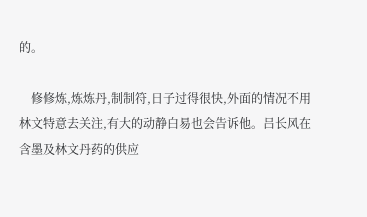的。

    修修炼,炼炼丹,制制符,日子过得很快,外面的情况不用林文特意去关注,有大的动静白易也会告诉他。吕长风在含墨及林文丹药的供应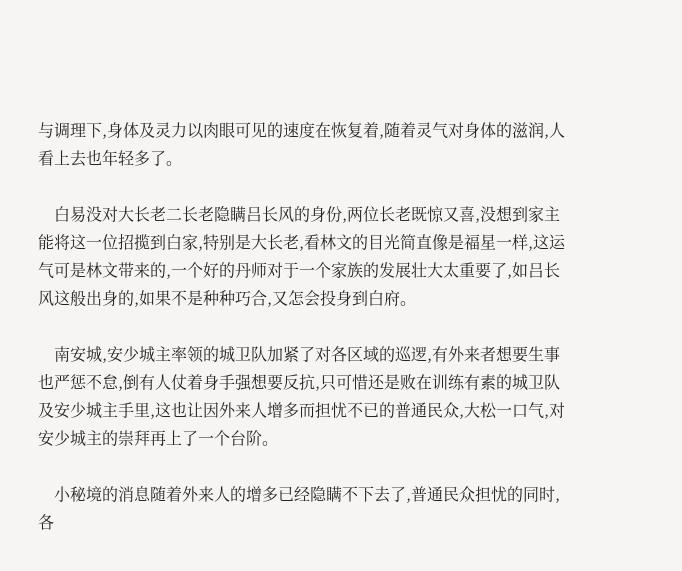与调理下,身体及灵力以肉眼可见的速度在恢复着,随着灵气对身体的滋润,人看上去也年轻多了。

    白易没对大长老二长老隐瞒吕长风的身份,两位长老既惊又喜,没想到家主能将这一位招揽到白家,特别是大长老,看林文的目光简直像是福星一样,这运气可是林文带来的,一个好的丹师对于一个家族的发展壮大太重要了,如吕长风这般出身的,如果不是种种巧合,又怎会投身到白府。

    南安城,安少城主率领的城卫队加紧了对各区域的巡逻,有外来者想要生事也严惩不怠,倒有人仗着身手强想要反抗,只可惜还是败在训练有素的城卫队及安少城主手里,这也让因外来人增多而担忧不已的普通民众,大松一口气,对安少城主的崇拜再上了一个台阶。

    小秘境的消息随着外来人的增多已经隐瞒不下去了,普通民众担忧的同时,各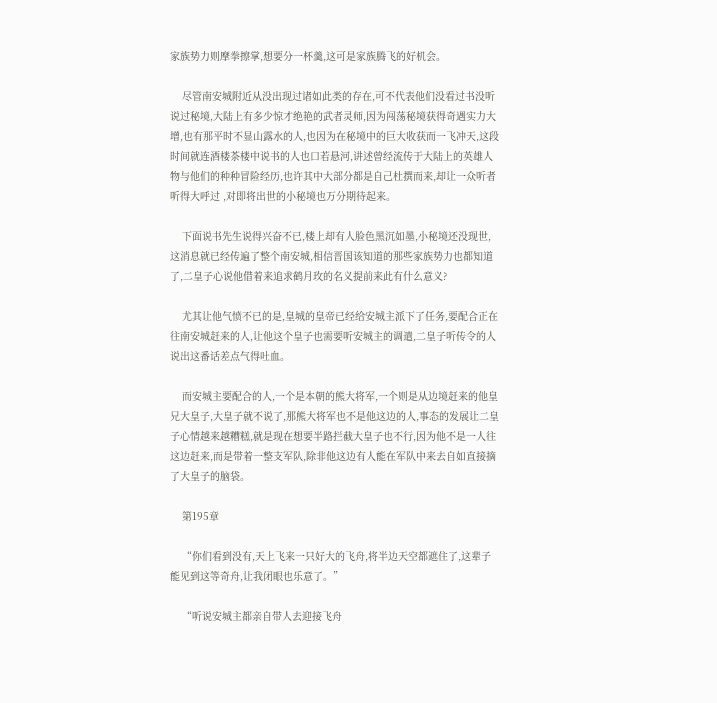家族势力则摩拳擦掌,想要分一杯羹,这可是家族腾飞的好机会。

    尽管南安城附近从没出现过诸如此类的存在,可不代表他们没看过书没听说过秘境,大陆上有多少惊才绝艳的武者灵师,因为闯荡秘境获得奇遇实力大增,也有那平时不显山露水的人,也因为在秘境中的巨大收获而一飞冲天,这段时间就连酒楼茶楼中说书的人也口若悬河,讲述曾经流传于大陆上的英雄人物与他们的种种冒险经历,也许其中大部分都是自己杜撰而来,却让一众听者听得大呼过 ,对即将出世的小秘境也万分期待起来。

    下面说书先生说得兴奋不已,楼上却有人脸色黑沉如墨,小秘境还没现世,这消息就已经传遍了整个南安城,相信晋国该知道的那些家族势力也都知道了,二皇子心说他借着来追求鹤月玫的名义提前来此有什么意义?

    尤其让他气愤不已的是,皇城的皇帝已经给安城主派下了任务,要配合正在往南安城赶来的人,让他这个皇子也需要听安城主的调遣,二皇子听传令的人说出这番话差点气得吐血。

    而安城主要配合的人,一个是本朝的熊大将军,一个则是从边境赶来的他皇兄大皇子,大皇子就不说了,那熊大将军也不是他这边的人,事态的发展让二皇子心情越来越糟糕,就是现在想要半路拦截大皇子也不行,因为他不是一人往这边赶来,而是带着一整支军队,除非他这边有人能在军队中来去自如直接摘了大皇子的脑袋。

    第195章

    “你们看到没有,天上飞来一只好大的飞舟,将半边天空都遮住了,这辈子能见到这等奇舟,让我闭眼也乐意了。”

    “听说安城主都亲自带人去迎接飞舟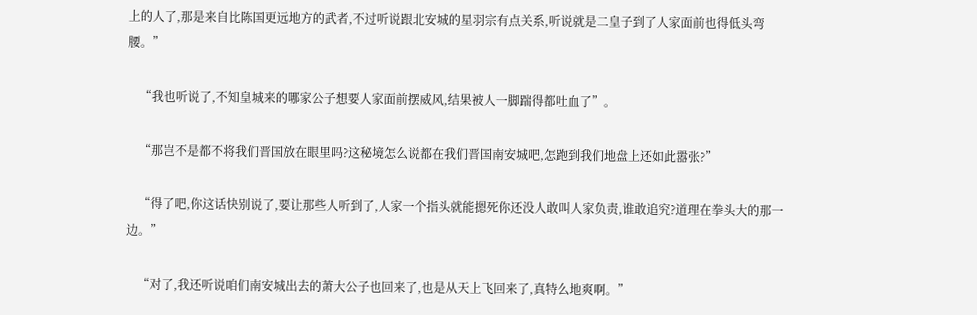上的人了,那是来自比陈国更远地方的武者,不过听说跟北安城的星羽宗有点关系,听说就是二皇子到了人家面前也得低头弯腰。”

    “我也听说了,不知皇城来的哪家公子想要人家面前摆威风,结果被人一脚踹得都吐血了”。

    “那岂不是都不将我们晋国放在眼里吗?这秘境怎么说都在我们晋国南安城吧,怎跑到我们地盘上还如此嚣张?”

    “得了吧,你这话快别说了,要让那些人听到了,人家一个指头就能摁死你还没人敢叫人家负责,谁敢追究?道理在拳头大的那一边。”

    “对了,我还听说咱们南安城出去的萧大公子也回来了,也是从天上飞回来了,真特么地爽啊。”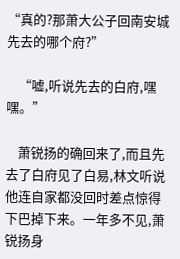“真的?那萧大公子回南安城先去的哪个府?”

    “嘘,听说先去的白府,嘿嘿。”

    萧锐扬的确回来了,而且先去了白府见了白易,林文听说他连自家都没回时差点惊得下巴掉下来。一年多不见,萧锐扬身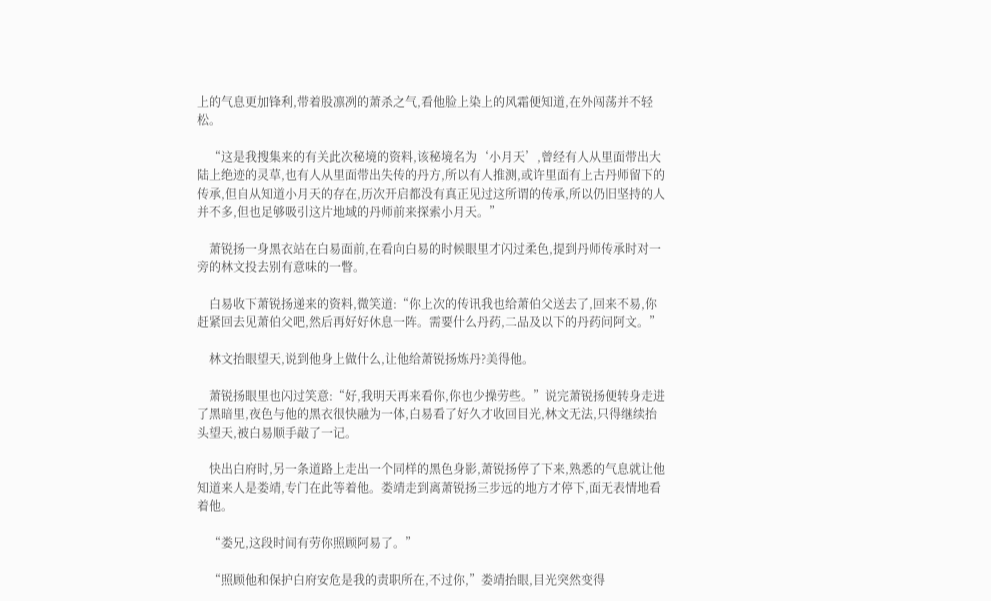上的气息更加锋利,带着股凛冽的萧杀之气,看他脸上染上的风霜便知道,在外闯荡并不轻松。

    “这是我搜集来的有关此次秘境的资料,该秘境名为‘小月天’,曾经有人从里面带出大陆上绝迹的灵草,也有人从里面带出失传的丹方,所以有人推测,或许里面有上古丹师留下的传承,但自从知道小月天的存在,历次开启都没有真正见过这所谓的传承,所以仍旧坚持的人并不多,但也足够吸引这片地域的丹师前来探索小月天。”

    萧锐扬一身黑衣站在白易面前,在看向白易的时候眼里才闪过柔色,提到丹师传承时对一旁的林文投去别有意味的一瞥。

    白易收下萧锐扬递来的资料,微笑道:“你上次的传讯我也给萧伯父送去了,回来不易,你赶紧回去见萧伯父吧,然后再好好休息一阵。需要什么丹药,二品及以下的丹药问阿文。”

    林文抬眼望天,说到他身上做什么,让他给萧锐扬炼丹?美得他。

    萧锐扬眼里也闪过笑意:“好,我明天再来看你,你也少操劳些。”说完萧锐扬便转身走进了黑暗里,夜色与他的黑衣很快融为一体,白易看了好久才收回目光,林文无法,只得继续抬头望天,被白易顺手敲了一记。

    快出白府时,另一条道路上走出一个同样的黑色身影,萧锐扬停了下来,熟悉的气息就让他知道来人是娄靖,专门在此等着他。娄靖走到离萧锐扬三步远的地方才停下,面无表情地看着他。

    “娄兄,这段时间有劳你照顾阿易了。”

    “照顾他和保护白府安危是我的责职所在,不过你,”娄靖抬眼,目光突然变得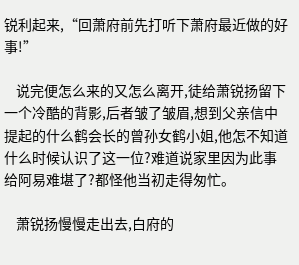锐利起来,“回萧府前先打听下萧府最近做的好事!”

    说完便怎么来的又怎么离开,徒给萧锐扬留下一个冷酷的背影,后者皱了皱眉,想到父亲信中提起的什么鹤会长的曾孙女鹤小姐,他怎不知道什么时候认识了这一位?难道说家里因为此事给阿易难堪了?都怪他当初走得匆忙。

    萧锐扬慢慢走出去,白府的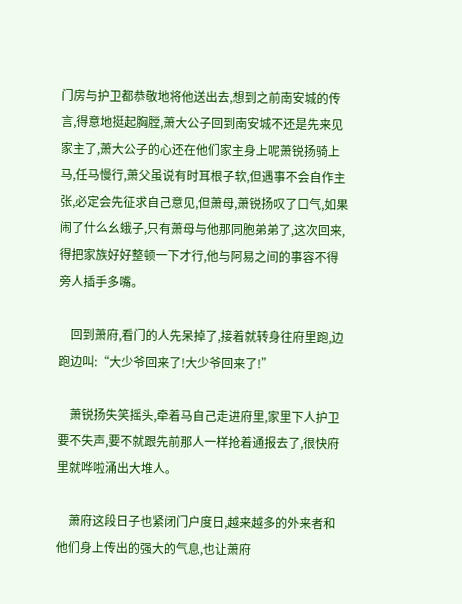门房与护卫都恭敬地将他送出去,想到之前南安城的传言,得意地挺起胸膛,萧大公子回到南安城不还是先来见家主了,萧大公子的心还在他们家主身上呢萧锐扬骑上马,任马慢行,萧父虽说有时耳根子软,但遇事不会自作主张,必定会先征求自己意见,但萧母,萧锐扬叹了口气,如果闹了什么幺蛾子,只有萧母与他那同胞弟弟了,这次回来,得把家族好好整顿一下才行,他与阿易之间的事容不得旁人插手多嘴。

    回到萧府,看门的人先呆掉了,接着就转身往府里跑,边跑边叫:“大少爷回来了!大少爷回来了!”

    萧锐扬失笑摇头,牵着马自己走进府里,家里下人护卫要不失声,要不就跟先前那人一样抢着通报去了,很快府里就哗啦涌出大堆人。

    萧府这段日子也紧闭门户度日,越来越多的外来者和他们身上传出的强大的气息,也让萧府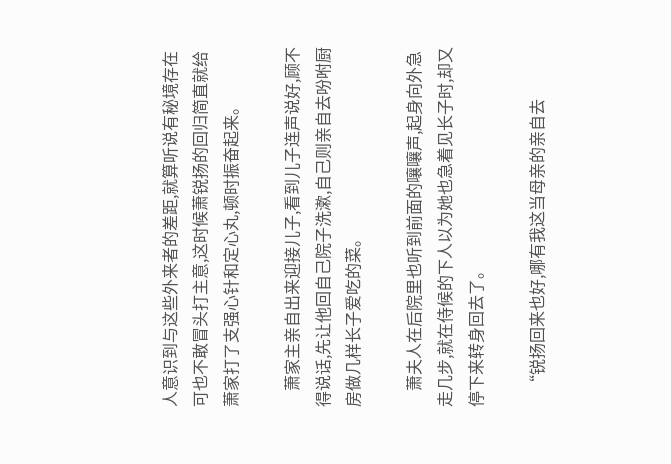人意识到与这些外来者的差距,就算听说有秘境存在可也不敢冒头打主意,这时候萧锐扬的回归简直就给萧家打了支强心针和定心丸,顿时振奋起来。

    萧家主亲自出来迎接儿子,看到儿子连声说好,顾不得说话,先让他回自己院子洗漱,自己则亲自去吩咐厨房做几样长子爱吃的菜。

    萧夫人在后院里也听到前面的嚷嚷声,起身向外急走几步,就在侍候的下人以为她也急着见长子时,却又停下来转身回去了。

    “锐扬回来也好,哪有我这当母亲的亲自去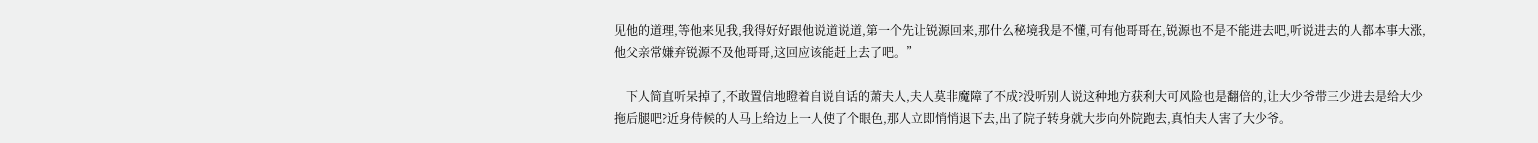见他的道理,等他来见我,我得好好跟他说道说道,第一个先让锐源回来,那什么秘境我是不懂,可有他哥哥在,锐源也不是不能进去吧,听说进去的人都本事大涨,他父亲常嫌弃锐源不及他哥哥,这回应该能赶上去了吧。”

    下人简直听呆掉了,不敢置信地瞪着自说自话的萧夫人,夫人莫非魔障了不成?没听别人说这种地方获利大可风险也是翻倍的,让大少爷带三少进去是给大少拖后腿吧?近身侍候的人马上给边上一人使了个眼色,那人立即悄悄退下去,出了院子转身就大步向外院跑去,真怕夫人害了大少爷。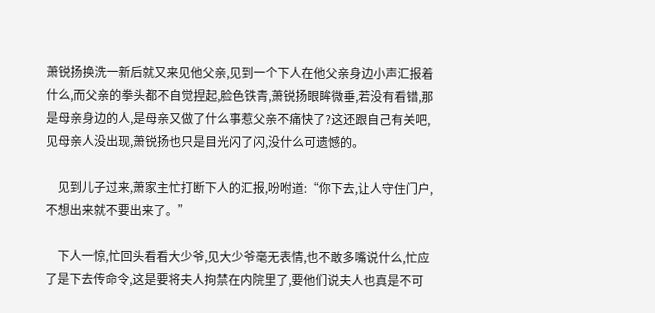萧锐扬换洗一新后就又来见他父亲,见到一个下人在他父亲身边小声汇报着什么,而父亲的拳头都不自觉捏起,脸色铁青,萧锐扬眼眸微垂,若没有看错,那是母亲身边的人,是母亲又做了什么事惹父亲不痛快了?这还跟自己有关吧,见母亲人没出现,萧锐扬也只是目光闪了闪,没什么可遗憾的。

    见到儿子过来,萧家主忙打断下人的汇报,吩咐道:“你下去,让人守住门户,不想出来就不要出来了。”

    下人一惊,忙回头看看大少爷,见大少爷毫无表情,也不敢多嘴说什么,忙应了是下去传命令,这是要将夫人拘禁在内院里了,要他们说夫人也真是不可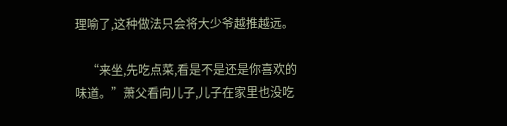理喻了,这种做法只会将大少爷越推越远。

    “来坐,先吃点菜,看是不是还是你喜欢的味道。”萧父看向儿子,儿子在家里也没吃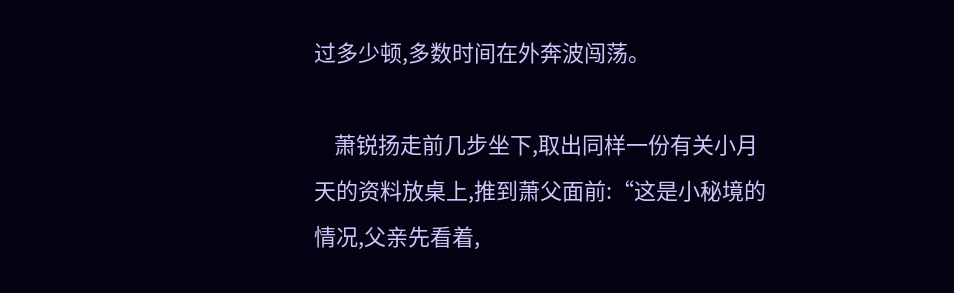过多少顿,多数时间在外奔波闯荡。

    萧锐扬走前几步坐下,取出同样一份有关小月天的资料放桌上,推到萧父面前:“这是小秘境的情况,父亲先看着,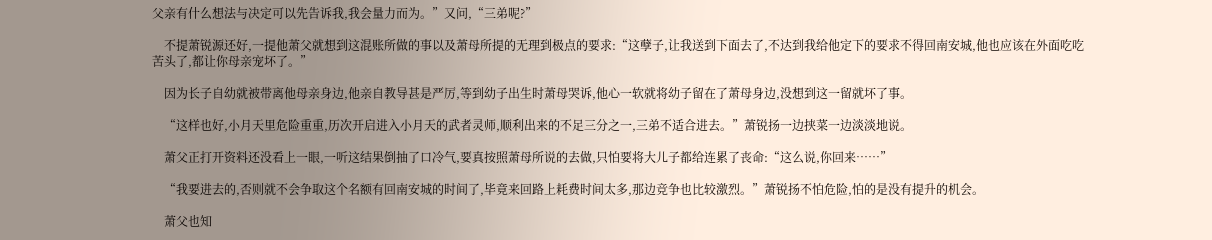父亲有什么想法与决定可以先告诉我,我会量力而为。”又问,“三弟呢?”

    不提萧锐源还好,一提他萧父就想到这混账所做的事以及萧母所提的无理到极点的要求:“这孽子,让我送到下面去了,不达到我给他定下的要求不得回南安城,他也应该在外面吃吃苦头了,都让你母亲宠坏了。”

    因为长子自幼就被带离他母亲身边,他亲自教导甚是严厉,等到幼子出生时萧母哭诉,他心一软就将幼子留在了萧母身边,没想到这一留就坏了事。

    “这样也好,小月天里危险重重,历次开启进入小月天的武者灵师,顺利出来的不足三分之一,三弟不适合进去。”萧锐扬一边挟菜一边淡淡地说。

    萧父正打开资料还没看上一眼,一听这结果倒抽了口冷气,要真按照萧母所说的去做,只怕要将大儿子都给连累了丧命:“这么说,你回来……”

    “我要进去的,否则就不会争取这个名额有回南安城的时间了,毕竟来回路上耗费时间太多,那边竞争也比较激烈。”萧锐扬不怕危险,怕的是没有提升的机会。

    萧父也知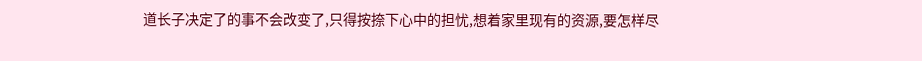道长子决定了的事不会改变了,只得按捺下心中的担忧,想着家里现有的资源,要怎样尽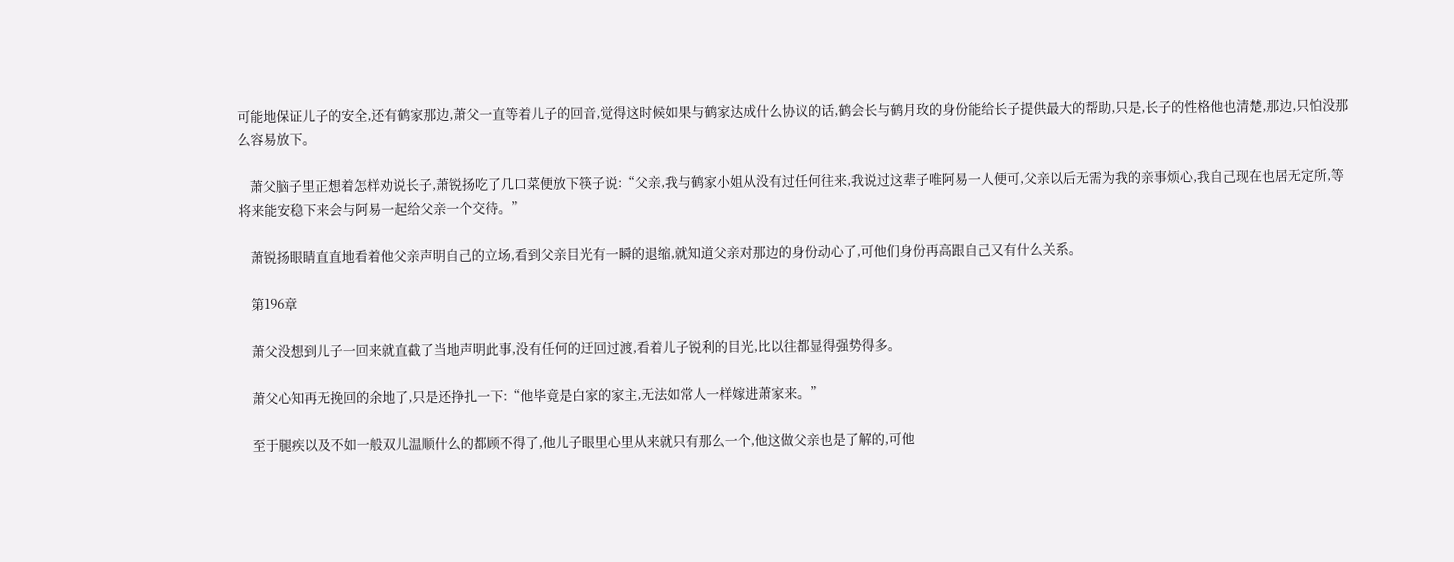可能地保证儿子的安全,还有鹤家那边,萧父一直等着儿子的回音,觉得这时候如果与鹤家达成什么协议的话,鹤会长与鹤月玫的身份能给长子提供最大的帮助,只是,长子的性格他也清楚,那边,只怕没那么容易放下。

    萧父脑子里正想着怎样劝说长子,萧锐扬吃了几口菜便放下筷子说:“父亲,我与鹤家小姐从没有过任何往来,我说过这辈子唯阿易一人便可,父亲以后无需为我的亲事烦心,我自己现在也居无定所,等将来能安稳下来会与阿易一起给父亲一个交待。”

    萧锐扬眼睛直直地看着他父亲声明自己的立场,看到父亲目光有一瞬的退缩,就知道父亲对那边的身份动心了,可他们身份再高跟自己又有什么关系。

    第196章

    萧父没想到儿子一回来就直截了当地声明此事,没有任何的迂回过渡,看着儿子锐利的目光,比以往都显得强势得多。

    萧父心知再无挽回的余地了,只是还挣扎一下:“他毕竟是白家的家主,无法如常人一样嫁进萧家来。”

    至于腿疾以及不如一般双儿温顺什么的都顾不得了,他儿子眼里心里从来就只有那么一个,他这做父亲也是了解的,可他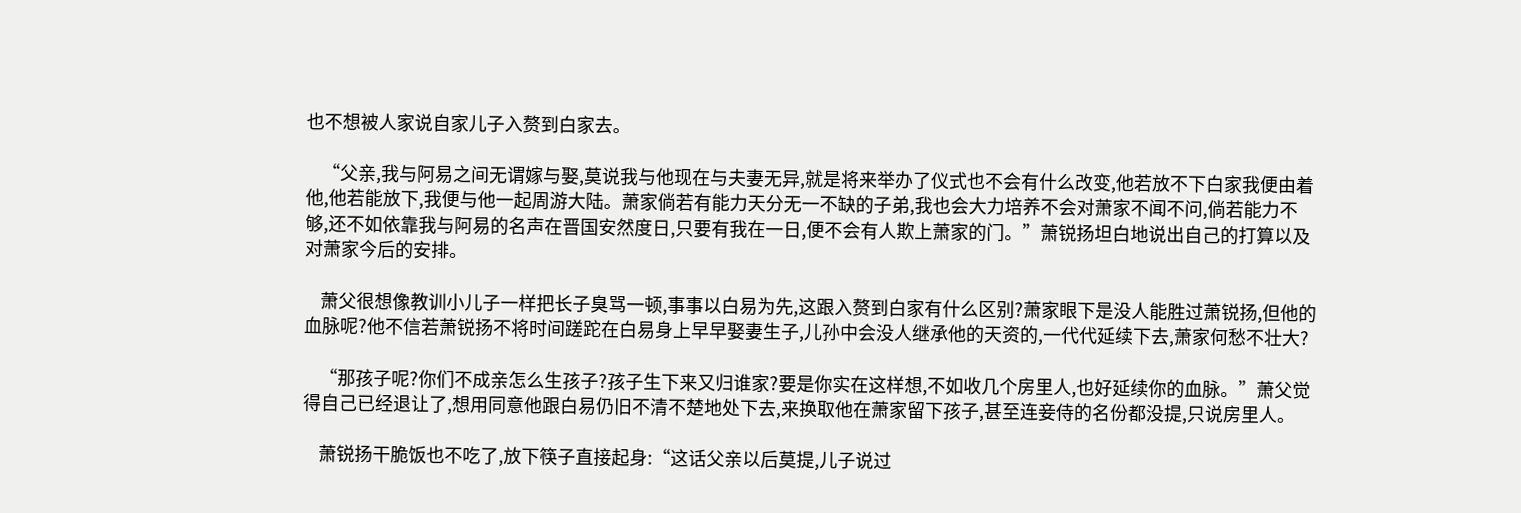也不想被人家说自家儿子入赘到白家去。

    “父亲,我与阿易之间无谓嫁与娶,莫说我与他现在与夫妻无异,就是将来举办了仪式也不会有什么改变,他若放不下白家我便由着他,他若能放下,我便与他一起周游大陆。萧家倘若有能力天分无一不缺的子弟,我也会大力培养不会对萧家不闻不问,倘若能力不够,还不如依靠我与阿易的名声在晋国安然度日,只要有我在一日,便不会有人欺上萧家的门。”萧锐扬坦白地说出自己的打算以及对萧家今后的安排。

    萧父很想像教训小儿子一样把长子臭骂一顿,事事以白易为先,这跟入赘到白家有什么区别?萧家眼下是没人能胜过萧锐扬,但他的血脉呢?他不信若萧锐扬不将时间蹉跎在白易身上早早娶妻生子,儿孙中会没人继承他的天资的,一代代延续下去,萧家何愁不壮大?

    “那孩子呢?你们不成亲怎么生孩子?孩子生下来又归谁家?要是你实在这样想,不如收几个房里人,也好延续你的血脉。”萧父觉得自己已经退让了,想用同意他跟白易仍旧不清不楚地处下去,来换取他在萧家留下孩子,甚至连妾侍的名份都没提,只说房里人。

    萧锐扬干脆饭也不吃了,放下筷子直接起身:“这话父亲以后莫提,儿子说过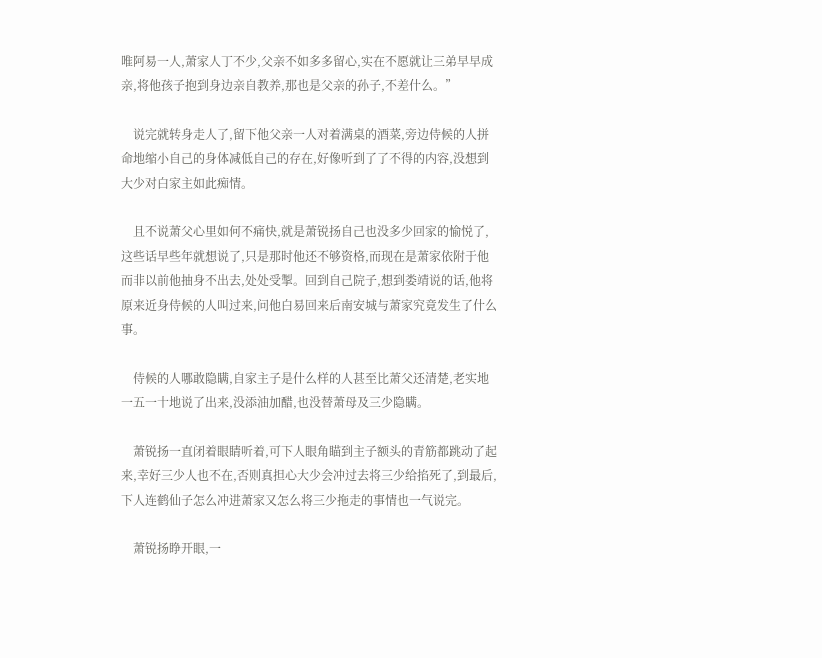唯阿易一人,萧家人丁不少,父亲不如多多留心,实在不愿就让三弟早早成亲,将他孩子抱到身边亲自教养,那也是父亲的孙子,不差什么。”

    说完就转身走人了,留下他父亲一人对着满桌的酒菜,旁边侍候的人拼命地缩小自己的身体减低自己的存在,好像听到了了不得的内容,没想到大少对白家主如此痴情。

    且不说萧父心里如何不痛快,就是萧锐扬自己也没多少回家的愉悦了,这些话早些年就想说了,只是那时他还不够资格,而现在是萧家依附于他而非以前他抽身不出去,处处受掣。回到自己院子,想到娄靖说的话,他将原来近身侍候的人叫过来,问他白易回来后南安城与萧家究竟发生了什么事。

    侍候的人哪敢隐瞒,自家主子是什么样的人甚至比萧父还清楚,老实地一五一十地说了出来,没添油加醋,也没替萧母及三少隐瞒。

    萧锐扬一直闭着眼睛听着,可下人眼角瞄到主子额头的青筋都跳动了起来,幸好三少人也不在,否则真担心大少会冲过去将三少给掐死了,到最后,下人连鹤仙子怎么冲进萧家又怎么将三少拖走的事情也一气说完。

    萧锐扬睁开眼,一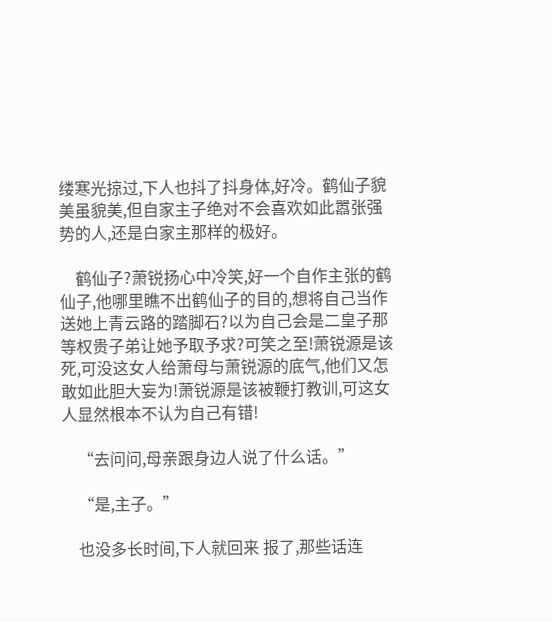缕寒光掠过,下人也抖了抖身体,好冷。鹤仙子貌美虽貌美,但自家主子绝对不会喜欢如此嚣张强势的人,还是白家主那样的极好。

    鹤仙子?萧锐扬心中冷笑,好一个自作主张的鹤仙子,他哪里瞧不出鹤仙子的目的,想将自己当作送她上青云路的踏脚石?以为自己会是二皇子那等权贵子弟让她予取予求?可笑之至!萧锐源是该死,可没这女人给萧母与萧锐源的底气,他们又怎敢如此胆大妄为!萧锐源是该被鞭打教训,可这女人显然根本不认为自己有错!

    “去问问,母亲跟身边人说了什么话。”

    “是,主子。”

    也没多长时间,下人就回来 报了,那些话连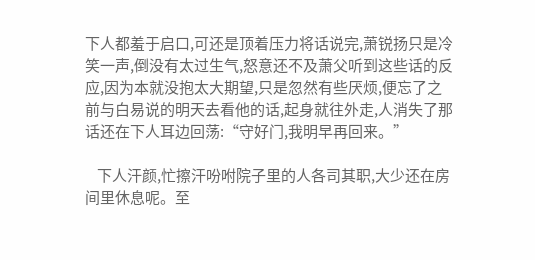下人都羞于启口,可还是顶着压力将话说完,萧锐扬只是冷笑一声,倒没有太过生气,怒意还不及萧父听到这些话的反应,因为本就没抱太大期望,只是忽然有些厌烦,便忘了之前与白易说的明天去看他的话,起身就往外走,人消失了那话还在下人耳边回荡:“守好门,我明早再回来。”

    下人汗颜,忙擦汗吩咐院子里的人各司其职,大少还在房间里休息呢。至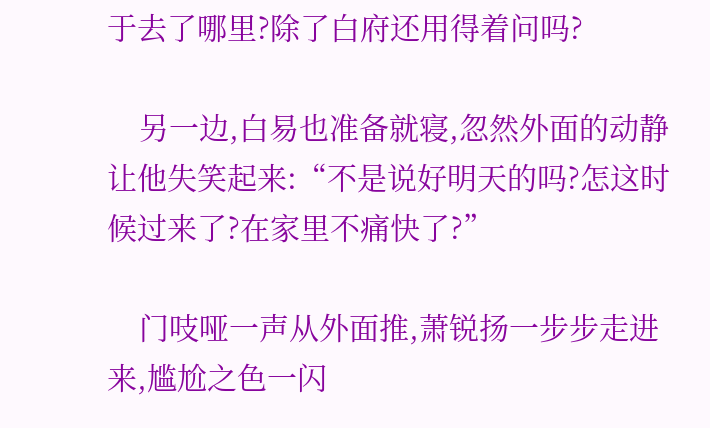于去了哪里?除了白府还用得着问吗?

    另一边,白易也准备就寝,忽然外面的动静让他失笑起来:“不是说好明天的吗?怎这时候过来了?在家里不痛快了?”

    门吱哑一声从外面推,萧锐扬一步步走进来,尴尬之色一闪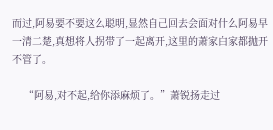而过,阿易要不要这么聪明,显然自己回去会面对什么阿易早一清二楚,真想将人拐带了一起离开,这里的萧家白家都抛开不管了。

    “阿易,对不起,给你添麻烦了。”萧锐扬走过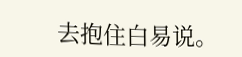去抱住白易说。